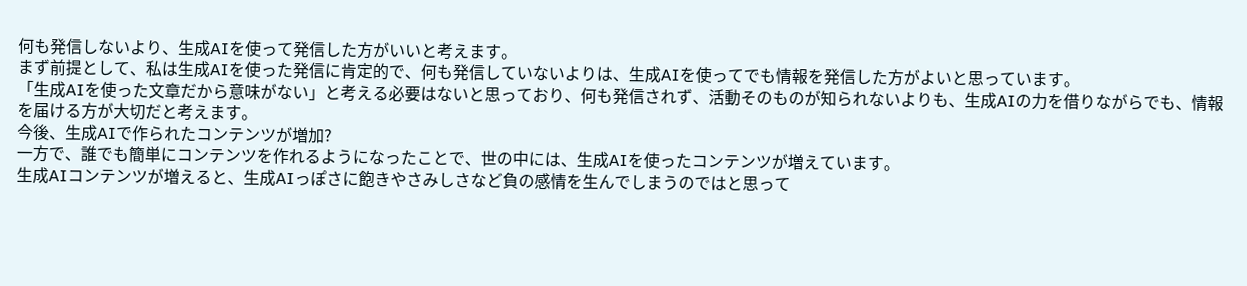何も発信しないより、生成AIを使って発信した方がいいと考えます。
まず前提として、私は生成AIを使った発信に肯定的で、何も発信していないよりは、生成AIを使ってでも情報を発信した方がよいと思っています。
「生成AIを使った文章だから意味がない」と考える必要はないと思っており、何も発信されず、活動そのものが知られないよりも、生成AIの力を借りながらでも、情報を届ける方が大切だと考えます。
今後、生成AIで作られたコンテンツが増加?
一方で、誰でも簡単にコンテンツを作れるようになったことで、世の中には、生成AIを使ったコンテンツが増えています。
生成AIコンテンツが増えると、生成AIっぽさに飽きやさみしさなど負の感情を生んでしまうのではと思って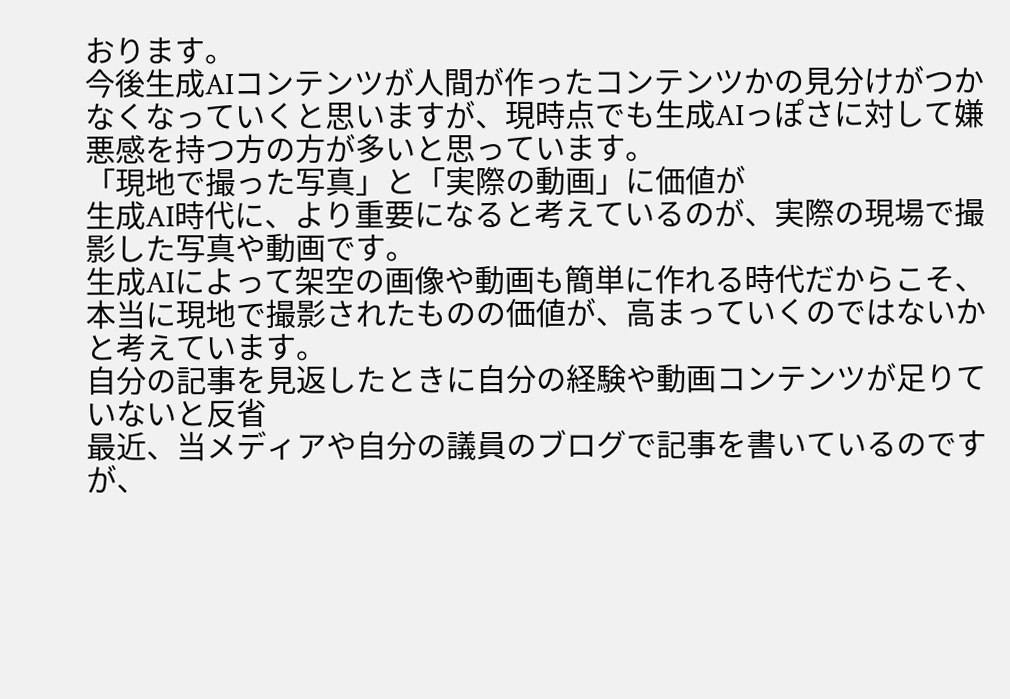おります。
今後生成AIコンテンツが人間が作ったコンテンツかの見分けがつかなくなっていくと思いますが、現時点でも生成AIっぽさに対して嫌悪感を持つ方の方が多いと思っています。
「現地で撮った写真」と「実際の動画」に価値が
生成AI時代に、より重要になると考えているのが、実際の現場で撮影した写真や動画です。
生成AIによって架空の画像や動画も簡単に作れる時代だからこそ、本当に現地で撮影されたものの価値が、高まっていくのではないかと考えています。
自分の記事を見返したときに自分の経験や動画コンテンツが足りていないと反省
最近、当メディアや自分の議員のブログで記事を書いているのですが、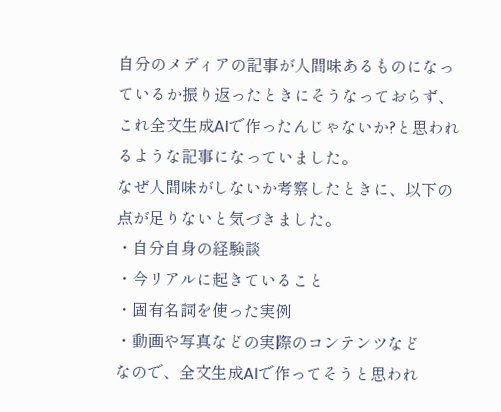自分のメディアの記事が人間味あるものになっているか振り返ったときにそうなっておらず、これ全文生成AIで作ったんじゃないか?と思われるような記事になっていました。
なぜ人間味がしないか考察したときに、以下の点が足りないと気づきました。
・自分自身の経験談
・今リアルに起きていること
・固有名詞を使った実例
・動画や写真などの実際のコンテンツなど
なので、全文生成AIで作ってそうと思われ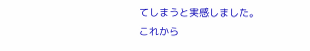てしまうと実感しました。
これから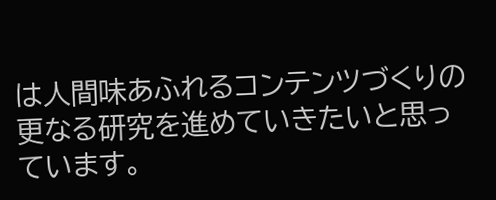は人間味あふれるコンテンツづくりの更なる研究を進めていきたいと思っています。